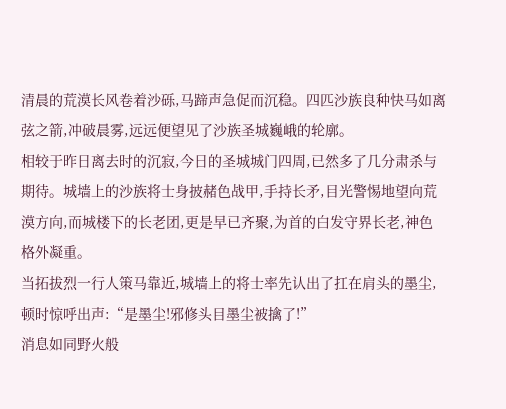清晨的荒漠长风卷着沙砾,马蹄声急促而沉稳。四匹沙族良种快马如离弦之箭,冲破晨雾,远远便望见了沙族圣城巍峨的轮廓。
相较于昨日离去时的沉寂,今日的圣城城门四周,已然多了几分肃杀与期待。城墙上的沙族将士身披赭色战甲,手持长矛,目光警惕地望向荒漠方向,而城楼下的长老团,更是早已齐聚,为首的白发守界长老,神色格外凝重。
当拓拔烈一行人策马靠近,城墙上的将士率先认出了扛在肩头的墨尘,顿时惊呼出声:“是墨尘!邪修头目墨尘被擒了!”
消息如同野火般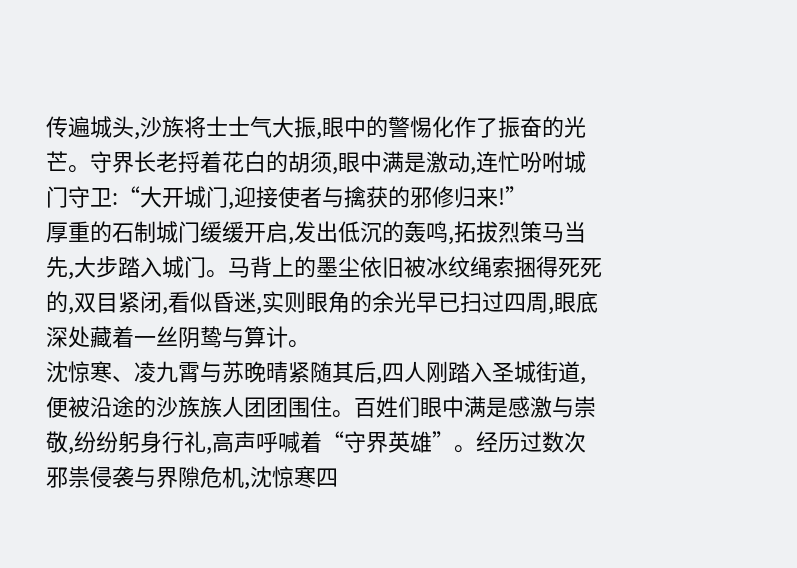传遍城头,沙族将士士气大振,眼中的警惕化作了振奋的光芒。守界长老捋着花白的胡须,眼中满是激动,连忙吩咐城门守卫:“大开城门,迎接使者与擒获的邪修归来!”
厚重的石制城门缓缓开启,发出低沉的轰鸣,拓拔烈策马当先,大步踏入城门。马背上的墨尘依旧被冰纹绳索捆得死死的,双目紧闭,看似昏迷,实则眼角的余光早已扫过四周,眼底深处藏着一丝阴鸷与算计。
沈惊寒、凌九霄与苏晚晴紧随其后,四人刚踏入圣城街道,便被沿途的沙族族人团团围住。百姓们眼中满是感激与崇敬,纷纷躬身行礼,高声呼喊着“守界英雄”。经历过数次邪祟侵袭与界隙危机,沈惊寒四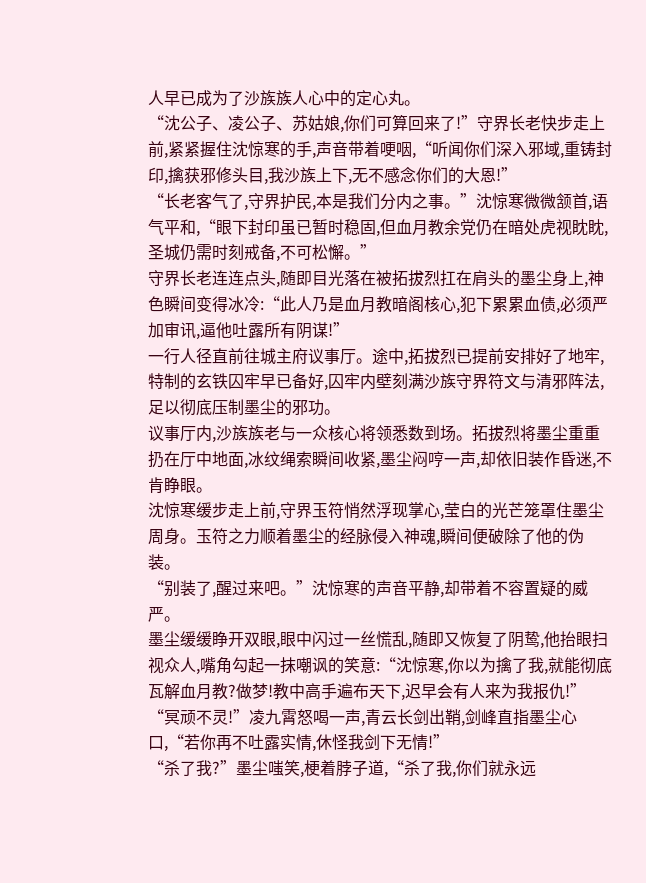人早已成为了沙族族人心中的定心丸。
“沈公子、凌公子、苏姑娘,你们可算回来了!”守界长老快步走上前,紧紧握住沈惊寒的手,声音带着哽咽,“听闻你们深入邪域,重铸封印,擒获邪修头目,我沙族上下,无不感念你们的大恩!”
“长老客气了,守界护民,本是我们分内之事。”沈惊寒微微颔首,语气平和,“眼下封印虽已暂时稳固,但血月教余党仍在暗处虎视眈眈,圣城仍需时刻戒备,不可松懈。”
守界长老连连点头,随即目光落在被拓拔烈扛在肩头的墨尘身上,神色瞬间变得冰冷:“此人乃是血月教暗阁核心,犯下累累血债,必须严加审讯,逼他吐露所有阴谋!”
一行人径直前往城主府议事厅。途中,拓拔烈已提前安排好了地牢,特制的玄铁囚牢早已备好,囚牢内壁刻满沙族守界符文与清邪阵法,足以彻底压制墨尘的邪功。
议事厅内,沙族族老与一众核心将领悉数到场。拓拔烈将墨尘重重扔在厅中地面,冰纹绳索瞬间收紧,墨尘闷哼一声,却依旧装作昏迷,不肯睁眼。
沈惊寒缓步走上前,守界玉符悄然浮现掌心,莹白的光芒笼罩住墨尘周身。玉符之力顺着墨尘的经脉侵入神魂,瞬间便破除了他的伪装。
“别装了,醒过来吧。”沈惊寒的声音平静,却带着不容置疑的威严。
墨尘缓缓睁开双眼,眼中闪过一丝慌乱,随即又恢复了阴鸷,他抬眼扫视众人,嘴角勾起一抹嘲讽的笑意:“沈惊寒,你以为擒了我,就能彻底瓦解血月教?做梦!教中高手遍布天下,迟早会有人来为我报仇!”
“冥顽不灵!”凌九霄怒喝一声,青云长剑出鞘,剑峰直指墨尘心口,“若你再不吐露实情,休怪我剑下无情!”
“杀了我?”墨尘嗤笑,梗着脖子道,“杀了我,你们就永远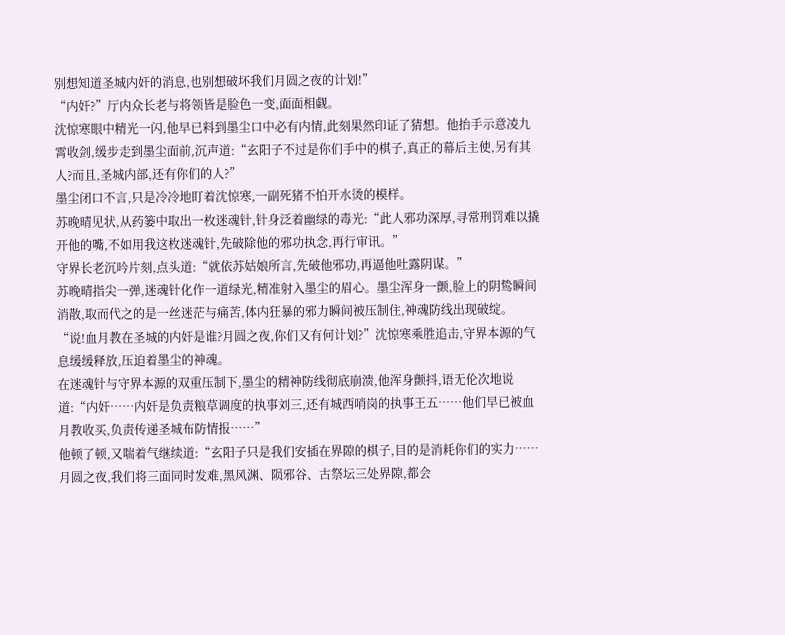别想知道圣城内奸的消息,也别想破坏我们月圆之夜的计划!”
“内奸?”厅内众长老与将领皆是脸色一变,面面相觑。
沈惊寒眼中精光一闪,他早已料到墨尘口中必有内情,此刻果然印证了猜想。他抬手示意凌九霄收剑,缓步走到墨尘面前,沉声道:“玄阳子不过是你们手中的棋子,真正的幕后主使,另有其人?而且,圣城内部,还有你们的人?”
墨尘闭口不言,只是冷冷地盯着沈惊寒,一副死猪不怕开水烫的模样。
苏晚晴见状,从药篓中取出一枚迷魂针,针身泛着幽绿的毒光:“此人邪功深厚,寻常刑罚难以撬开他的嘴,不如用我这枚迷魂针,先破除他的邪功执念,再行审讯。”
守界长老沉吟片刻,点头道:“就依苏姑娘所言,先破他邪功,再逼他吐露阴谋。”
苏晚晴指尖一弹,迷魂针化作一道绿光,精准射入墨尘的眉心。墨尘浑身一颤,脸上的阴鸷瞬间消散,取而代之的是一丝迷茫与痛苦,体内狂暴的邪力瞬间被压制住,神魂防线出现破绽。
“说!血月教在圣城的内奸是谁?月圆之夜,你们又有何计划?”沈惊寒乘胜追击,守界本源的气息缓缓释放,压迫着墨尘的神魂。
在迷魂针与守界本源的双重压制下,墨尘的精神防线彻底崩溃,他浑身颤抖,语无伦次地说道:“内奸……内奸是负责粮草调度的执事刘三,还有城西哨岗的执事王五……他们早已被血月教收买,负责传递圣城布防情报……”
他顿了顿,又喘着气继续道:“玄阳子只是我们安插在界隙的棋子,目的是消耗你们的实力……月圆之夜,我们将三面同时发难,黑风渊、陨邪谷、古祭坛三处界隙,都会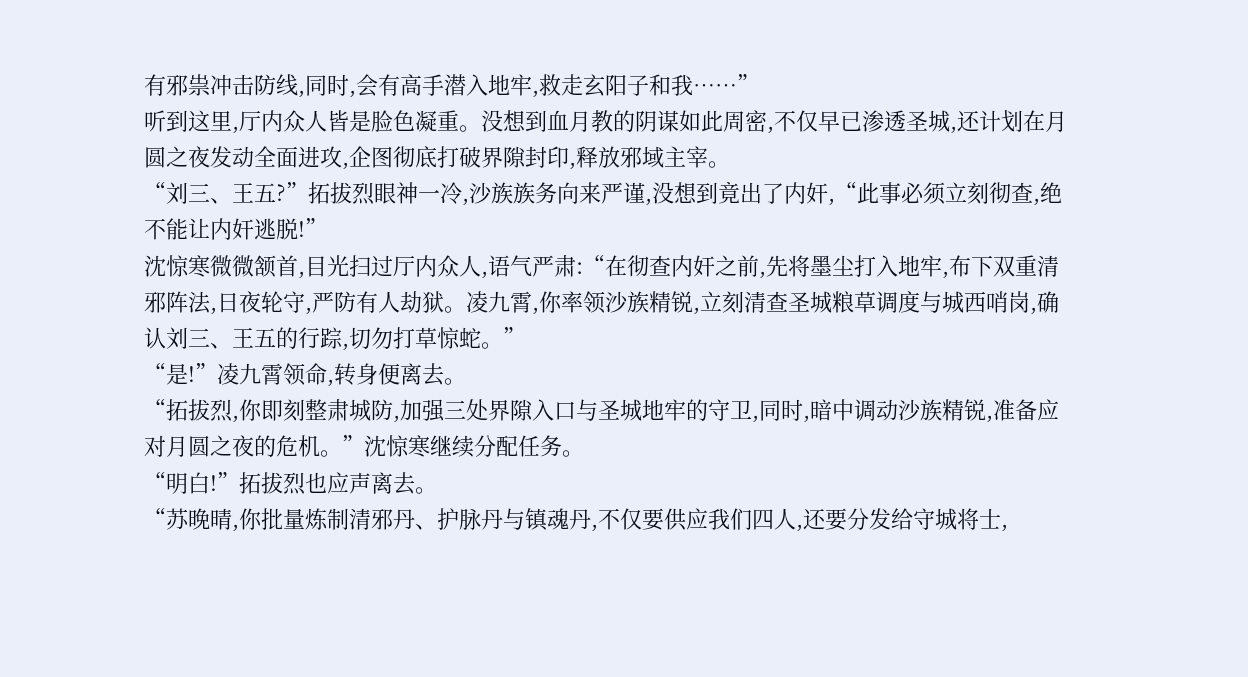有邪祟冲击防线,同时,会有高手潜入地牢,救走玄阳子和我……”
听到这里,厅内众人皆是脸色凝重。没想到血月教的阴谋如此周密,不仅早已渗透圣城,还计划在月圆之夜发动全面进攻,企图彻底打破界隙封印,释放邪域主宰。
“刘三、王五?”拓拔烈眼神一冷,沙族族务向来严谨,没想到竟出了内奸,“此事必须立刻彻查,绝不能让内奸逃脱!”
沈惊寒微微颔首,目光扫过厅内众人,语气严肃:“在彻查内奸之前,先将墨尘打入地牢,布下双重清邪阵法,日夜轮守,严防有人劫狱。凌九霄,你率领沙族精锐,立刻清查圣城粮草调度与城西哨岗,确认刘三、王五的行踪,切勿打草惊蛇。”
“是!”凌九霄领命,转身便离去。
“拓拔烈,你即刻整肃城防,加强三处界隙入口与圣城地牢的守卫,同时,暗中调动沙族精锐,准备应对月圆之夜的危机。”沈惊寒继续分配任务。
“明白!”拓拔烈也应声离去。
“苏晚晴,你批量炼制清邪丹、护脉丹与镇魂丹,不仅要供应我们四人,还要分发给守城将士,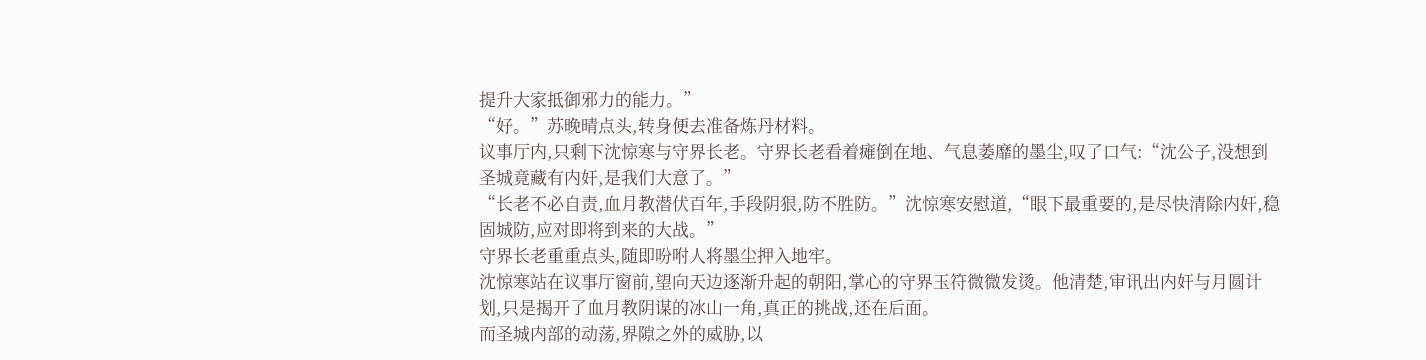提升大家抵御邪力的能力。”
“好。”苏晚晴点头,转身便去准备炼丹材料。
议事厅内,只剩下沈惊寒与守界长老。守界长老看着瘫倒在地、气息萎靡的墨尘,叹了口气:“沈公子,没想到圣城竟藏有内奸,是我们大意了。”
“长老不必自责,血月教潜伏百年,手段阴狠,防不胜防。”沈惊寒安慰道,“眼下最重要的,是尽快清除内奸,稳固城防,应对即将到来的大战。”
守界长老重重点头,随即吩咐人将墨尘押入地牢。
沈惊寒站在议事厅窗前,望向天边逐渐升起的朝阳,掌心的守界玉符微微发烫。他清楚,审讯出内奸与月圆计划,只是揭开了血月教阴谋的冰山一角,真正的挑战,还在后面。
而圣城内部的动荡,界隙之外的威胁,以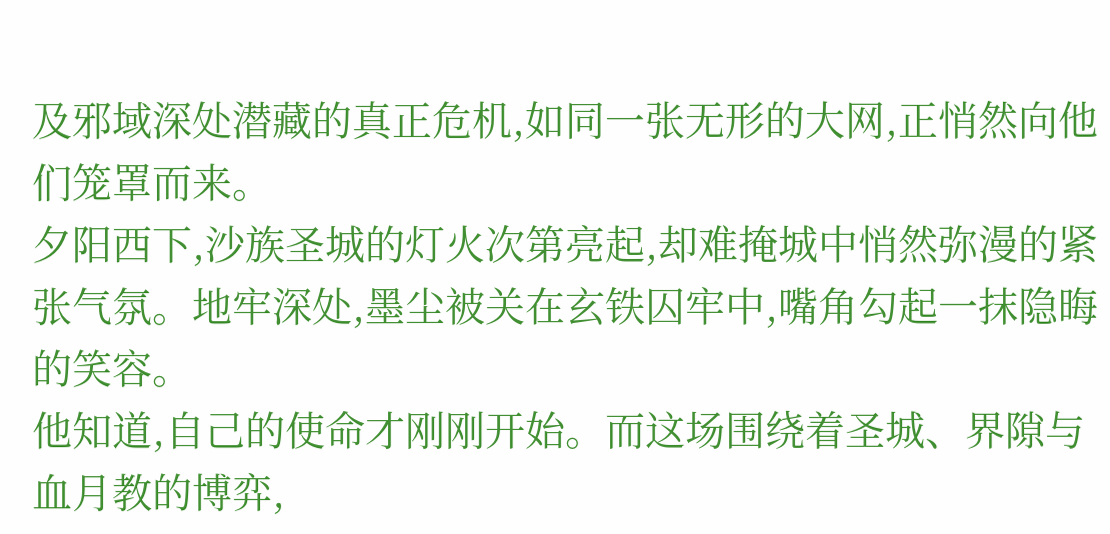及邪域深处潜藏的真正危机,如同一张无形的大网,正悄然向他们笼罩而来。
夕阳西下,沙族圣城的灯火次第亮起,却难掩城中悄然弥漫的紧张气氛。地牢深处,墨尘被关在玄铁囚牢中,嘴角勾起一抹隐晦的笑容。
他知道,自己的使命才刚刚开始。而这场围绕着圣城、界隙与血月教的博弈,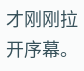才刚刚拉开序幕。